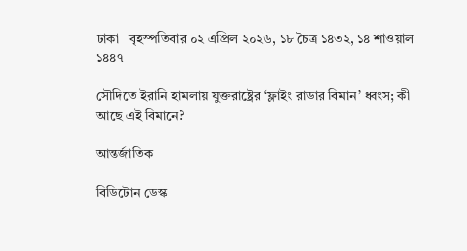ঢাকা   বৃহস্পতিবার ০২ এপ্রিল ২০২৬, ১৮ চৈত্র ১৪৩২, ১৪ শাওয়াল ১৪৪৭

সৌদিতে ইরানি হামলায় যুক্তরাষ্ট্রের ‘ফ্লাইং রাডার বিমান’ ধ্বংস; কী আছে এই বিমানে?

আন্তর্জাতিক

বিডিটোন ডেস্ক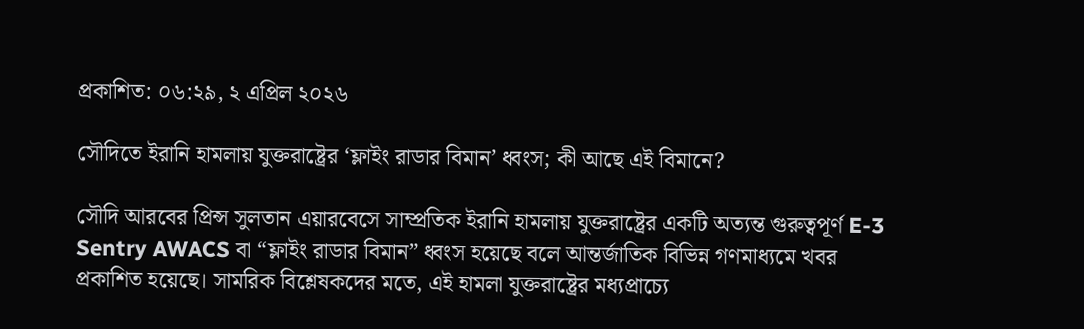প্রকাশিত: ০৬:২৯, ২ এপ্রিল ২০২৬

সৌদিতে ইরানি হামলায় যুক্তরাষ্ট্রের ‘ফ্লাইং রাডার বিমান’ ধ্বংস; কী আছে এই বিমানে?

সৌদি আরবের প্রিন্স সুলতান এয়ারবেসে সাম্প্রতিক ইরানি হামলায় যুক্তরাষ্ট্রের একটি অত্যন্ত গুরুত্বপূর্ণ E-3 Sentry AWACS বা “ফ্লাইং রাডার বিমান” ধ্বংস হয়েছে বলে আন্তর্জাতিক বিভিন্ন গণমাধ্যমে খবর প্রকাশিত হয়েছে। সামরিক বিশ্লেষকদের মতে, এই হামলা যুক্তরাষ্ট্রের মধ্যপ্রাচ্যে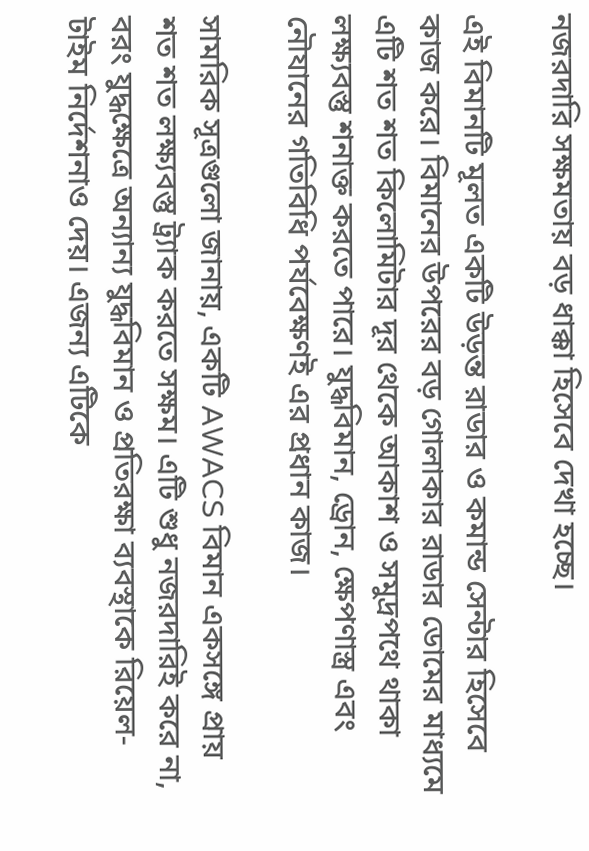নজরদারি সক্ষমতায় বড় ধাক্কা হিসেবে দেখা হচ্ছে।

এই বিমানটি মূলত একটি উড়ন্ত রাডার ও কমান্ড সেন্টার হিসেবে কাজ করে। বিমানের উপরের বড় গোলাকার রাডার ডোমের মাধ্যমে এটি শত শত কিলোমিটার দূর থেকে আকাশ ও সমুদ্রপথে থাকা লক্ষ্যবস্তু শনাক্ত করতে পারে। যুদ্ধবিমান, ড্রোন, ক্ষেপণাস্ত্র এবং নৌযানের গতিবিধি পর্যবেক্ষণই এর প্রধান কাজ।

সামরিক সূত্রগুলো জানায়, একটি AWACS বিমান একসঙ্গে প্রায় শত শত লক্ষ্যবস্তু ট্র্যাক করতে সক্ষম। এটি শুধু নজরদারিই করে না, বরং যুদ্ধক্ষেত্রে অন্যান্য যুদ্ধবিমান ও প্রতিরক্ষা ব্যবস্থাকে রিয়েল-টাইম নির্দেশনাও দেয়। এজন্য এটিকে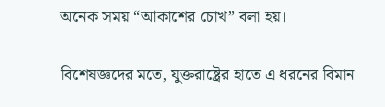অনেক সময় “আকাশের চোখ” বলা হয়।

বিশেষজ্ঞদের মতে, যুক্তরাষ্ট্রের হাতে এ ধরনের বিমান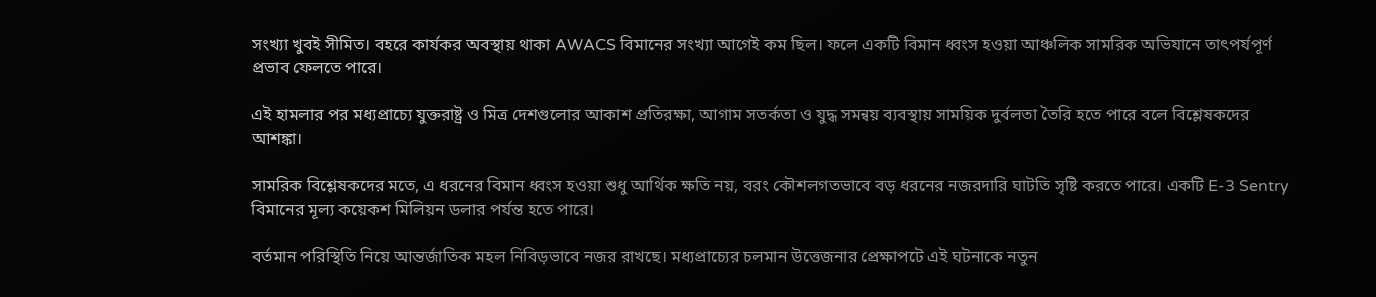সংখ্যা খুবই সীমিত। বহরে কার্যকর অবস্থায় থাকা AWACS বিমানের সংখ্যা আগেই কম ছিল। ফলে একটি বিমান ধ্বংস হওয়া আঞ্চলিক সামরিক অভিযানে তাৎপর্যপূর্ণ প্রভাব ফেলতে পারে।

এই হামলার পর মধ্যপ্রাচ্যে যুক্তরাষ্ট্র ও মিত্র দেশগুলোর আকাশ প্রতিরক্ষা, আগাম সতর্কতা ও যুদ্ধ সমন্বয় ব্যবস্থায় সাময়িক দুর্বলতা তৈরি হতে পারে বলে বিশ্লেষকদের আশঙ্কা।

সামরিক বিশ্লেষকদের মতে, এ ধরনের বিমান ধ্বংস হওয়া শুধু আর্থিক ক্ষতি নয়, বরং কৌশলগতভাবে বড় ধরনের নজরদারি ঘাটতি সৃষ্টি করতে পারে। একটি E-3 Sentry বিমানের মূল্য কয়েকশ মিলিয়ন ডলার পর্যন্ত হতে পারে।

বর্তমান পরিস্থিতি নিয়ে আন্তর্জাতিক মহল নিবিড়ভাবে নজর রাখছে। মধ্যপ্রাচ্যের চলমান উত্তেজনার প্রেক্ষাপটে এই ঘটনাকে নতুন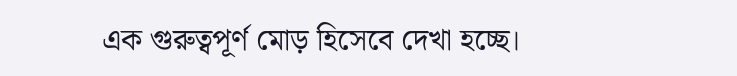এক গুরুত্বপূর্ণ মোড় হিসেবে দেখা হচ্ছে।